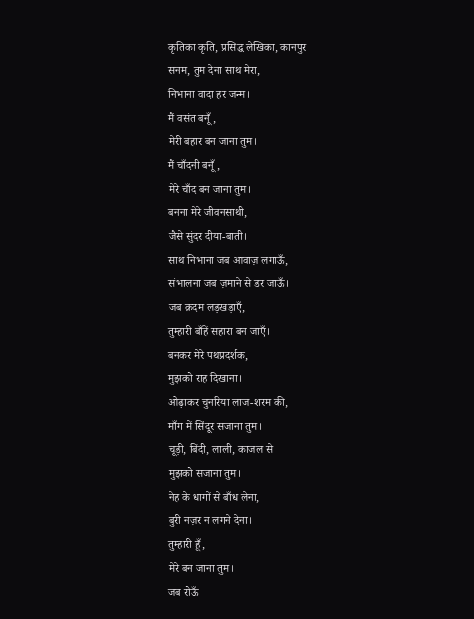कृतिका कृति, प्रसिद्ध लेखिका, कानपुर
सनम, तुम देना साथ मेरा,
निभाना वादा हर जन्म।
मैं वसंत बनूँ,
मेरी बहार बन जाना तुम।
मैं चाँदनी बनूँ,
मेरे चाँद बन जाना तुम।
बनना मेरे जीवनसाथी,
जैसे सुंदर दीया-बाती।
साथ निभाना जब आवाज़ लगाऊँ,
संभालना जब ज़माने से डर जाऊँ।
जब क़दम लड़खड़ाएँ,
तुम्हारी बाँहें सहारा बन जाएँ।
बनकर मेरे पथप्रदर्शक,
मुझको राह दिखाना।
ओढ़ाकर चुनरिया लाज-शरम की,
माँग में सिंदूर सजाना तुम।
चूड़ी, बिंदी, लाली, काजल से
मुझको सजाना तुम।
नेह के धागों से बाँध लेना,
बुरी नज़र न लगने देना।
तुम्हारी हूँ,
मेरे बन जाना तुम।
जब रोऊँ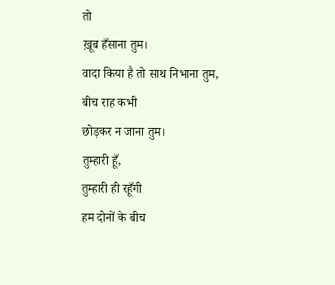तो
ख़ूब हँसाना तुम।
वादा किया है तो साथ निभाना तुम,
बीच राह कभी
छोड़कर न जाना तुम।
तुम्हारी हूँ,
तुम्हारी ही रहूँगी
हम दोनों के बीच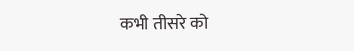कभी तीसरे को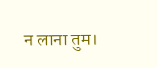न लाना तुम।